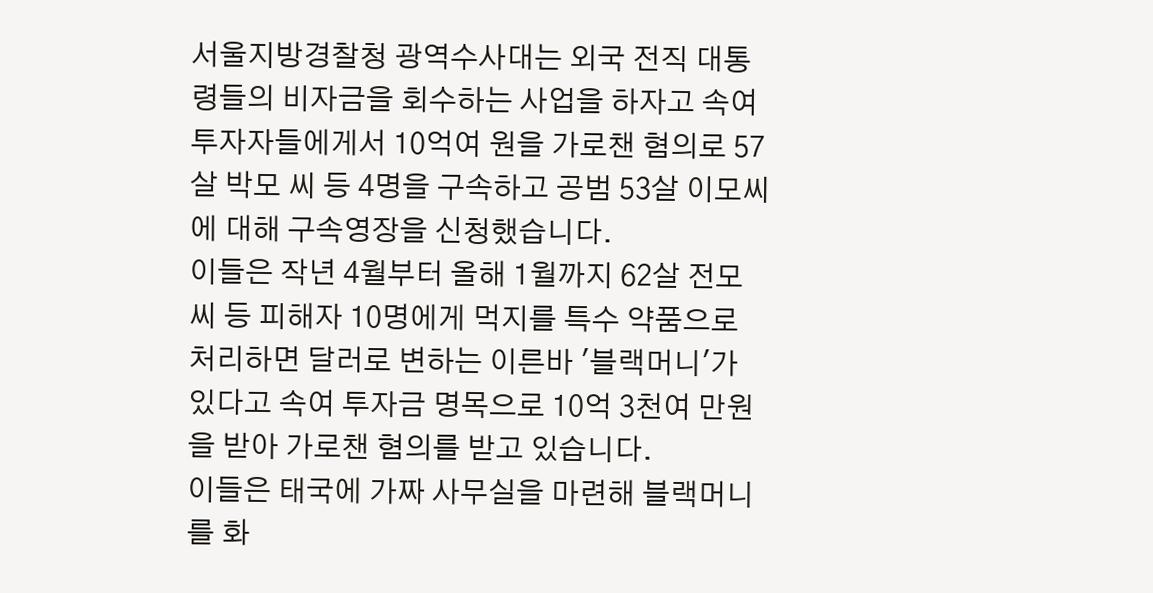서울지방경찰청 광역수사대는 외국 전직 대통령들의 비자금을 회수하는 사업을 하자고 속여 투자자들에게서 10억여 원을 가로챈 혐의로 57살 박모 씨 등 4명을 구속하고 공범 53살 이모씨에 대해 구속영장을 신청했습니다.
이들은 작년 4월부터 올해 1월까지 62살 전모씨 등 피해자 10명에게 먹지를 특수 약품으로 처리하면 달러로 변하는 이른바 '블랙머니'가 있다고 속여 투자금 명목으로 10억 3천여 만원을 받아 가로챈 혐의를 받고 있습니다.
이들은 태국에 가짜 사무실을 마련해 블랙머니를 화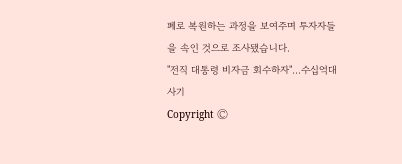폐로 복원하는 과정을 보여주며 투자자들을 속인 것으로 조사됐습니다.
"전직 대통령 비자금 회수하자"…수십억대 사기
Copyright Ⓒ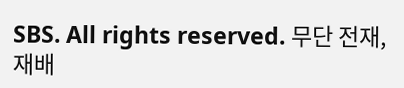SBS. All rights reserved. 무단 전재, 재배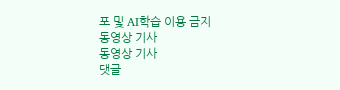포 및 AI학습 이용 금지
동영상 기사
동영상 기사
댓글